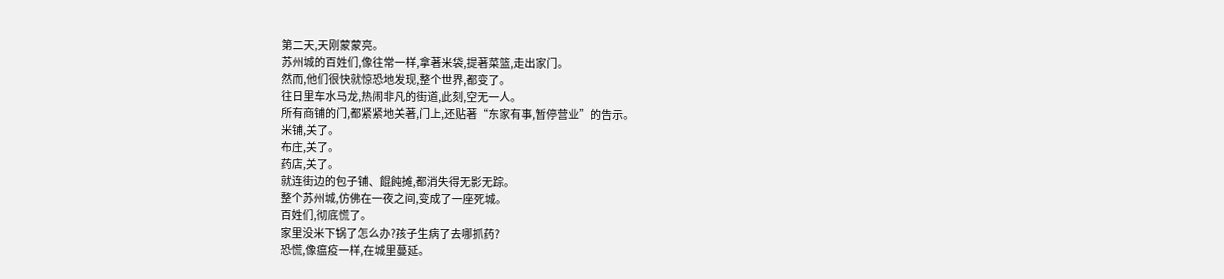第二天,天刚蒙蒙亮。
苏州城的百姓们,像往常一样,拿著米袋,提著菜篮,走出家门。
然而,他们很快就惊恐地发现,整个世界,都变了。
往日里车水马龙,热闹非凡的街道,此刻,空无一人。
所有商铺的门,都紧紧地关著,门上,还贴著“东家有事,暂停营业”的告示。
米铺,关了。
布庄,关了。
药店,关了。
就连街边的包子铺、餛飩摊,都消失得无影无踪。
整个苏州城,仿佛在一夜之间,变成了一座死城。
百姓们,彻底慌了。
家里没米下锅了怎么办?孩子生病了去哪抓药?
恐慌,像瘟疫一样,在城里蔓延。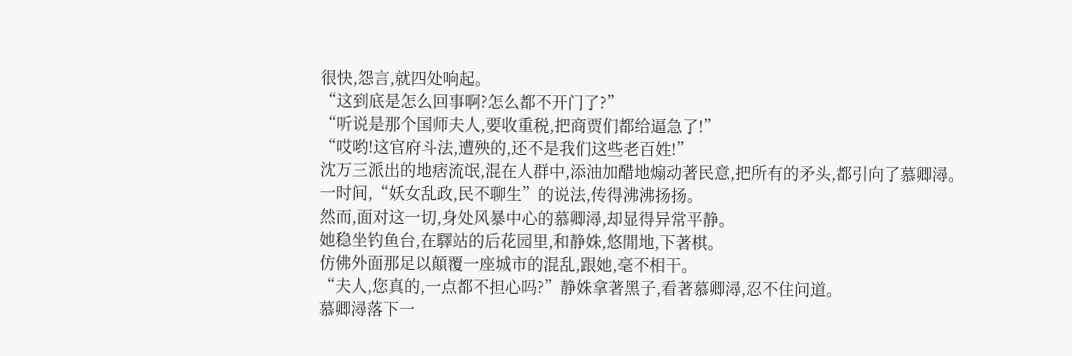很快,怨言,就四处响起。
“这到底是怎么回事啊?怎么都不开门了?”
“听说是那个国师夫人,要收重税,把商贾们都给逼急了!”
“哎哟!这官府斗法,遭殃的,还不是我们这些老百姓!”
沈万三派出的地痞流氓,混在人群中,添油加醋地煽动著民意,把所有的矛头,都引向了慕卿潯。
一时间,“妖女乱政,民不聊生”的说法,传得沸沸扬扬。
然而,面对这一切,身处风暴中心的慕卿潯,却显得异常平静。
她稳坐钓鱼台,在驛站的后花园里,和静姝,悠閒地,下著棋。
仿佛外面那足以顛覆一座城市的混乱,跟她,毫不相干。
“夫人,您真的,一点都不担心吗?”静姝拿著黑子,看著慕卿潯,忍不住问道。
慕卿潯落下一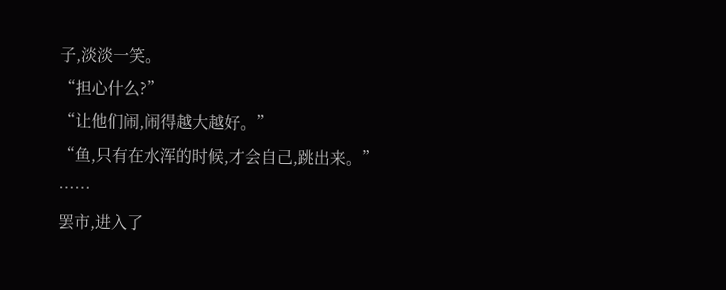子,淡淡一笑。
“担心什么?”
“让他们闹,闹得越大越好。”
“鱼,只有在水浑的时候,才会自己,跳出来。”
……
罢市,进入了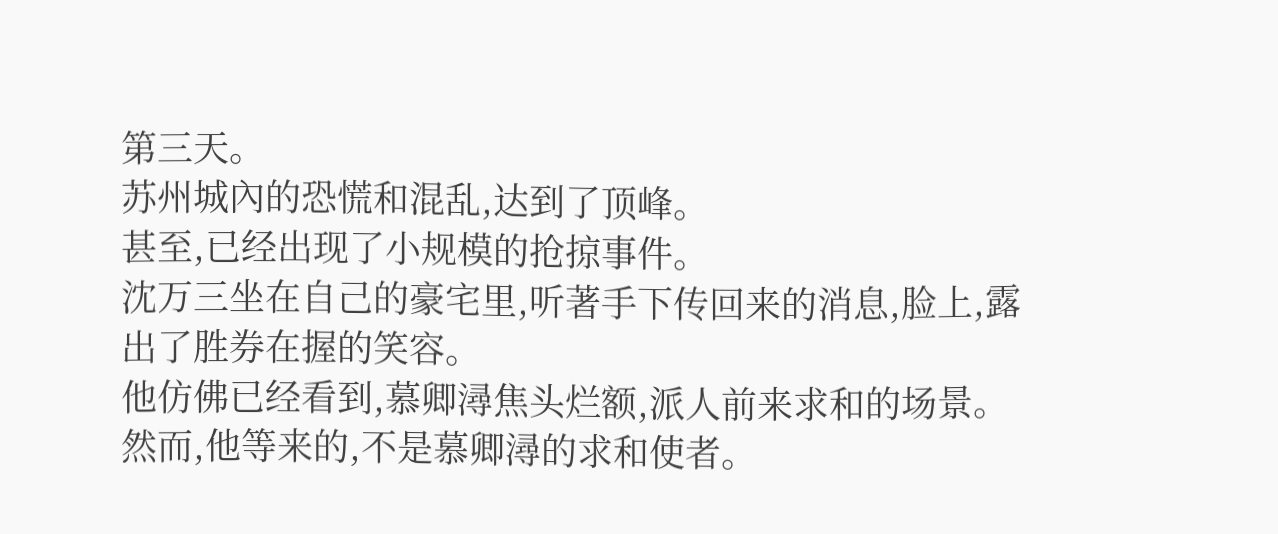第三天。
苏州城內的恐慌和混乱,达到了顶峰。
甚至,已经出现了小规模的抢掠事件。
沈万三坐在自己的豪宅里,听著手下传回来的消息,脸上,露出了胜券在握的笑容。
他仿佛已经看到,慕卿潯焦头烂额,派人前来求和的场景。
然而,他等来的,不是慕卿潯的求和使者。